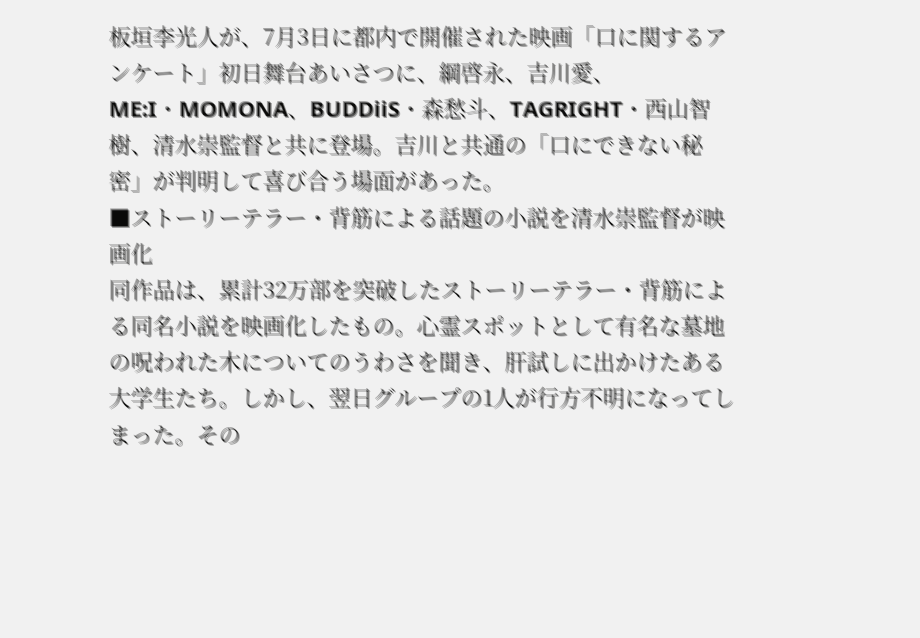板垣李光人が、7月3日に都内で開催された映画「口に関するアンケート」初日舞台あいさつに、綱啓永、吉川愛、ME:I・MOMONA、BUDDiiS・森愁斗、TAGRIGHT・西山智樹、清水崇監督と共に登場。吉川と共通の「口にできない秘密」が判明して喜び合う場面があった。
■ストーリーテラー・背筋による話題の小説を清水崇監督が映画化
同作品は、累計32万部を突破したストーリーテラー・背筋による同名小説を映画化したもの。心霊スポットとして有名な墓地の呪われた木についてのうわさを聞き、肝試しに出かけたある大学生たち。しかし、翌日グループの1人が行方不明になってしまった。その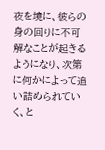夜を境に、彼らの身の回りに不可解なことが起きるようになり、次第に何かによって追い詰められていく、と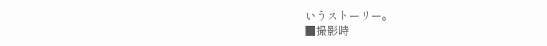いうストーリー。
■撮影時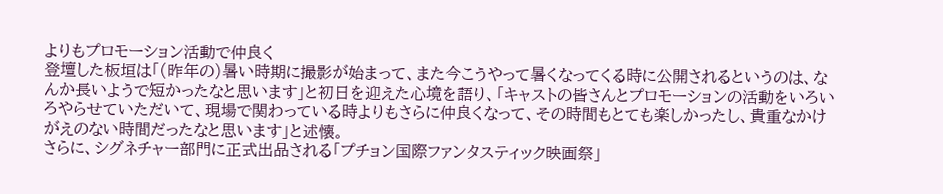よりもプロモーション活動で仲良く
登壇した板垣は「(昨年の)暑い時期に撮影が始まって、また今こうやって暑くなってくる時に公開されるというのは、なんか長いようで短かったなと思います」と初日を迎えた心境を語り、「キャストの皆さんとプロモーションの活動をいろいろやらせていただいて、現場で関わっている時よりもさらに仲良くなって、その時間もとても楽しかったし、貴重なかけがえのない時間だったなと思います」と述懐。
さらに、シグネチャー部門に正式出品される「プチョン国際ファンタスティック映画祭」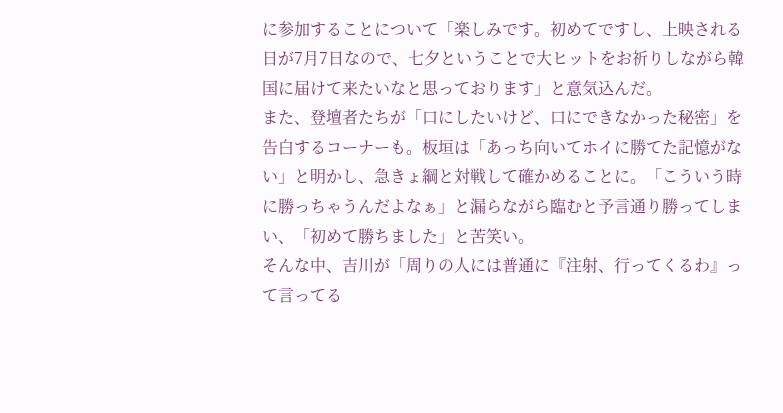に参加することについて「楽しみです。初めてですし、上映される日が7月7日なので、七夕ということで大ヒットをお祈りしながら韓国に届けて来たいなと思っております」と意気込んだ。
また、登壇者たちが「口にしたいけど、口にできなかった秘密」を告白するコーナーも。板垣は「あっち向いてホイに勝てた記憶がない」と明かし、急きょ綱と対戦して確かめることに。「こういう時に勝っちゃうんだよなぁ」と漏らながら臨むと予言通り勝ってしまい、「初めて勝ちました」と苦笑い。
そんな中、吉川が「周りの人には普通に『注射、行ってくるわ』って言ってる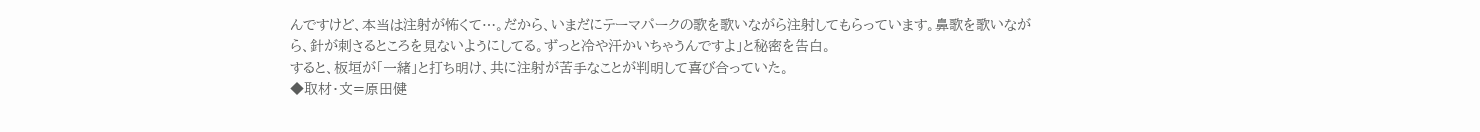んですけど、本当は注射が怖くて…。だから、いまだにテーマパークの歌を歌いながら注射してもらっています。鼻歌を歌いながら、針が刺さるところを見ないようにしてる。ずっと冷や汗かいちゃうんですよ」と秘密を告白。
すると、板垣が「一緒」と打ち明け、共に注射が苦手なことが判明して喜び合っていた。
◆取材・文=原田健